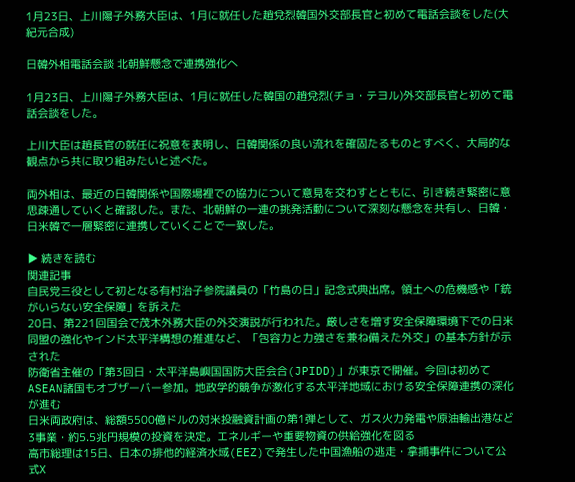1月23日、上川陽子外務大臣は、1月に就任した趙兌烈韓国外交部長官と初めて電話会談をした(大紀元合成)

日韓外相電話会談 北朝鮮懸念で連携強化へ

1月23日、上川陽子外務大臣は、1月に就任した韓国の趙兌烈(チョ・テヨル)外交部長官と初めて電話会談をした。

上川大臣は趙長官の就任に祝意を表明し、日韓関係の良い流れを確固たるものとすべく、大局的な観点から共に取り組みたいと述べた。

両外相は、最近の日韓関係や国際場裡での協力について意見を交わすとともに、引き続き緊密に意思疎通していくと確認した。また、北朝鮮の一連の挑発活動について深刻な懸念を共有し、日韓・日米韓で一層緊密に連携していくことで一致した。

▶ 続きを読む
関連記事
自民党三役として初となる有村治子参院議員の「竹島の日」記念式典出席。領土への危機感や「銃がいらない安全保障」を訴えた
20日、第221回国会で茂木外務大臣の外交演説が行われた。厳しさを増す安全保障環境下での日米同盟の強化やインド太平洋構想の推進など、「包容力と力強さを兼ね備えた外交」の基本方針が示された
防衛省主催の「第3回日・太平洋島嶼国国防大臣会合(JPIDD)」が東京で開催。今回は初めてASEAN諸国もオブザーバー参加。地政学的競争が激化する太平洋地域における安全保障連携の深化が進む
日米両政府は、総額5500億ドルの対米投融資計画の第1弾として、ガス火力発電や原油輸出港など3事業・約5.5兆円規模の投資を決定。エネルギーや重要物資の供給強化を図る
高市総理は15日、日本の排他的経済水域(EEZ)で発生した中国漁船の逃走・拿捕事件について公式X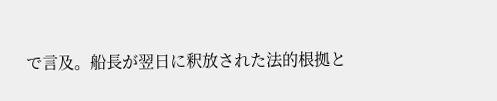で言及。船長が翌日に釈放された法的根拠と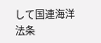して国連海洋法条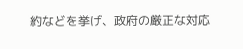約などを挙げ、政府の厳正な対応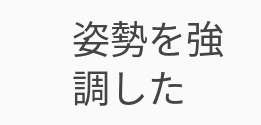姿勢を強調した